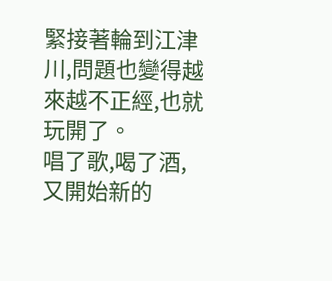緊接著輪到江津川,問題也變得越來越不正經,也就玩開了。
唱了歌,喝了酒,又開始新的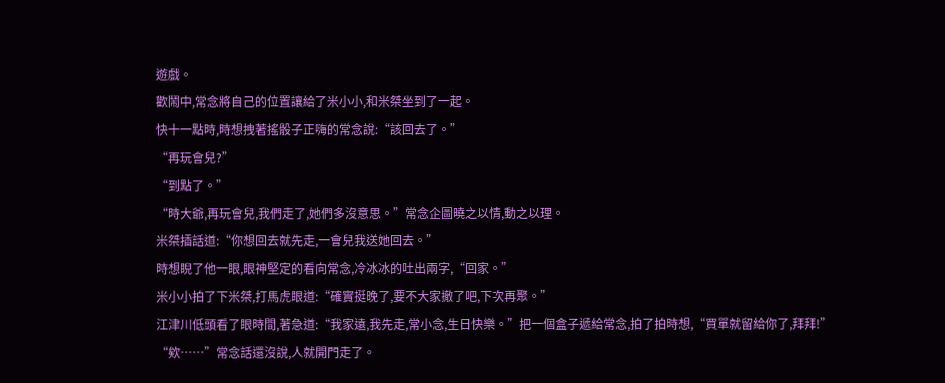遊戲。
歡鬧中,常念將自己的位置讓給了米小小,和米桀坐到了一起。
快十一點時,時想拽著搖骰子正嗨的常念說:“該回去了。”
“再玩會兒?”
“到點了。”
“時大爺,再玩會兒,我們走了,她們多沒意思。”常念企圖曉之以情,動之以理。
米桀插話道:“你想回去就先走,一會兒我送她回去。”
時想睨了他一眼,眼神堅定的看向常念,冷冰冰的吐出兩字,“回家。”
米小小拍了下米桀,打馬虎眼道:“確實挺晚了,要不大家撤了吧,下次再聚。”
江津川低頭看了眼時間,著急道:“我家遠,我先走,常小念,生日快樂。”把一個盒子遞給常念,拍了拍時想,“買單就留給你了,拜拜!”
“欸……”常念話還沒說,人就開門走了。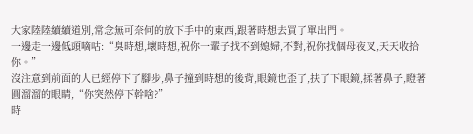大家陸陸續續道別,常念無可奈何的放下手中的東西,跟著時想去買了單出門。
一邊走一邊低頭嘀咕:“臭時想,壞時想,祝你一輩子找不到媳婦,不對,祝你找個母夜叉,天天收拾你。”
沒注意到前面的人已經停下了腳步,鼻子撞到時想的後背,眼鏡也歪了,扶了下眼鏡,揉著鼻子,瞪著圓溜溜的眼睛,“你突然停下幹啥?”
時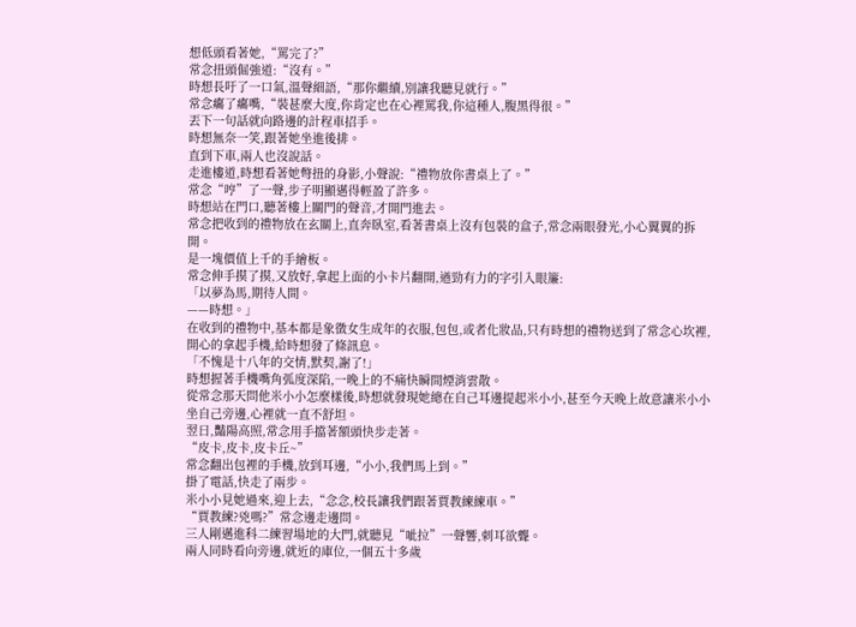想低頭看著她,“罵完了?”
常念扭頭倔強道:“沒有。”
時想長吁了一口氣,溫聲細語,“那你繼續,別讓我聽見就行。”
常念癟了癟嘴,“裝甚麼大度,你肯定也在心裡罵我,你這種人,腹黑得很。”
丟下一句話就向路邊的計程車招手。
時想無奈一笑,跟著她坐進後排。
直到下車,兩人也沒說話。
走進樓道,時想看著她彆扭的身影,小聲說:“禮物放你書桌上了。”
常念“哼”了一聲,步子明顯邁得輕盈了許多。
時想站在門口,聽著樓上關門的聲音,才開門進去。
常念把收到的禮物放在玄關上,直奔臥室,看著書桌上沒有包裝的盒子,常念兩眼發光,小心翼翼的拆開。
是一塊價值上千的手繪板。
常念伸手摸了摸,又放好,拿起上面的小卡片翻開,遒勁有力的字引入眼簾:
「以夢為馬,期待人間。
——時想。」
在收到的禮物中,基本都是象徵女生成年的衣服,包包,或者化妝品,只有時想的禮物送到了常念心坎裡,開心的拿起手機,給時想發了條訊息。
「不愧是十八年的交情,默契,謝了!」
時想握著手機嘴角弧度深陷,一晚上的不痛快瞬間煙消雲散。
從常念那天問他米小小怎麼樣後,時想就發現她總在自己耳邊提起米小小,甚至今天晚上故意讓米小小坐自己旁邊,心裡就一直不舒坦。
翌日,豔陽高照,常念用手擋著額頭快步走著。
“皮卡,皮卡,皮卡丘~”
常念翻出包裡的手機,放到耳邊,“小小,我們馬上到。”
掛了電話,快走了兩步。
米小小見她過來,迎上去,“念念,校長讓我們跟著賈教練練車。”
“賈教練?兇嗎?”常念邊走邊問。
三人剛邁進科二練習場地的大門,就聽見“呲拉”一聲響,刺耳欲聾。
兩人同時看向旁邊,就近的庫位,一個五十多歲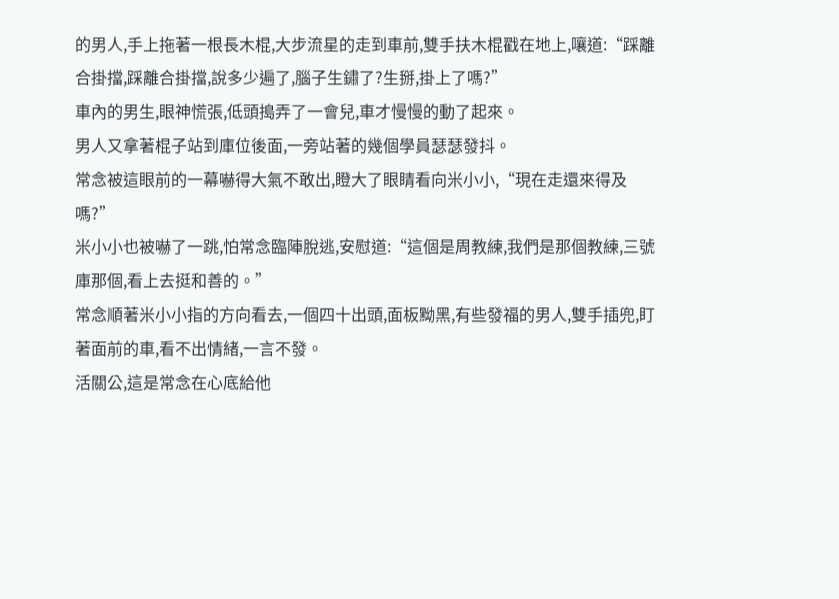的男人,手上拖著一根長木棍,大步流星的走到車前,雙手扶木棍戳在地上,嚷道:“踩離合掛擋,踩離合掛擋,說多少遍了,腦子生鏽了?生掰,掛上了嗎?”
車內的男生,眼神慌張,低頭搗弄了一會兒,車才慢慢的動了起來。
男人又拿著棍子站到庫位後面,一旁站著的幾個學員瑟瑟發抖。
常念被這眼前的一幕嚇得大氣不敢出,瞪大了眼睛看向米小小,“現在走還來得及嗎?”
米小小也被嚇了一跳,怕常念臨陣脫逃,安慰道:“這個是周教練,我們是那個教練,三號庫那個,看上去挺和善的。”
常念順著米小小指的方向看去,一個四十出頭,面板黝黑,有些發福的男人,雙手插兜,盯著面前的車,看不出情緒,一言不發。
活關公,這是常念在心底給他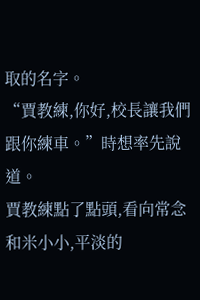取的名字。
“賈教練,你好,校長讓我們跟你練車。”時想率先說道。
賈教練點了點頭,看向常念和米小小,平淡的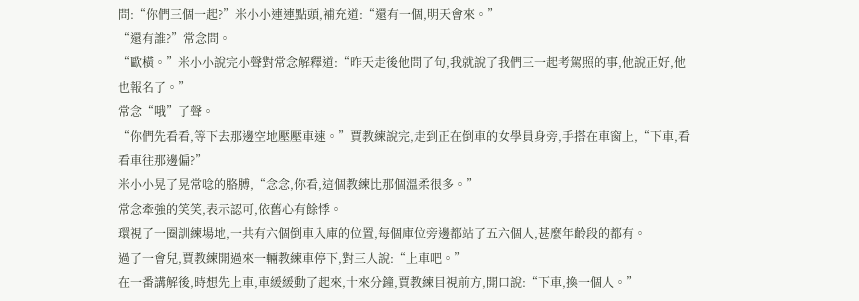問:“你們三個一起?”米小小連連點頭,補充道:“還有一個,明天會來。”
“還有誰?”常念問。
“歐橫。”米小小說完小聲對常念解釋道:“昨天走後他問了句,我就說了我們三一起考駕照的事,他說正好,他也報名了。”
常念“哦”了聲。
“你們先看看,等下去那邊空地壓壓車速。”賈教練說完,走到正在倒車的女學員身旁,手搭在車窗上,“下車,看看車往那邊偏?”
米小小晃了晃常唸的胳膊,“念念,你看,這個教練比那個溫柔很多。”
常念牽強的笑笑,表示認可,依舊心有餘悸。
環視了一圈訓練場地,一共有六個倒車入庫的位置,每個庫位旁邊都站了五六個人,甚麼年齡段的都有。
過了一會兒,賈教練開過來一輛教練車停下,對三人說:“上車吧。”
在一番講解後,時想先上車,車緩緩動了起來,十來分鐘,賈教練目視前方,開口說:“下車,換一個人。”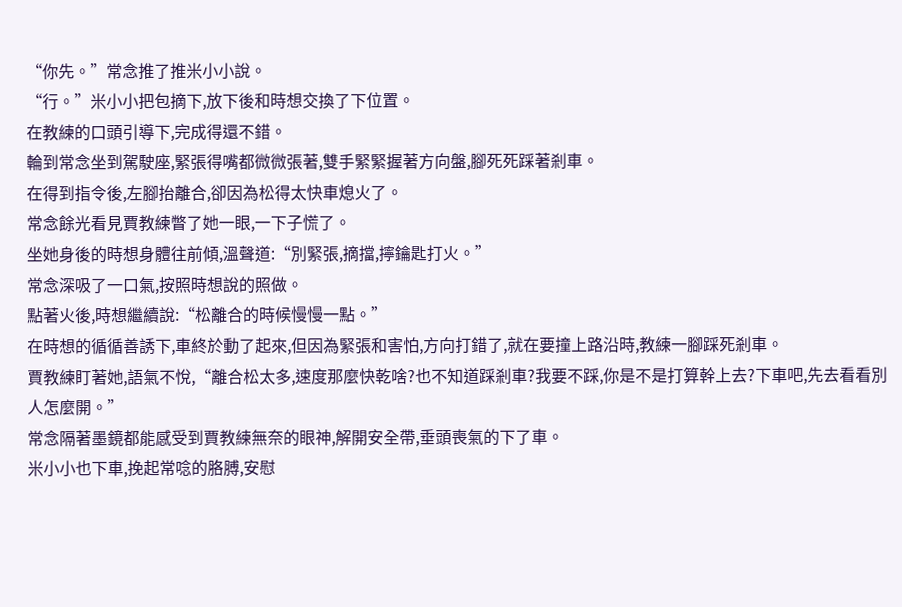“你先。”常念推了推米小小說。
“行。”米小小把包摘下,放下後和時想交換了下位置。
在教練的口頭引導下,完成得還不錯。
輪到常念坐到駕駛座,緊張得嘴都微微張著,雙手緊緊握著方向盤,腳死死踩著剎車。
在得到指令後,左腳抬離合,卻因為松得太快車熄火了。
常念餘光看見賈教練瞥了她一眼,一下子慌了。
坐她身後的時想身體往前傾,溫聲道:“別緊張,摘擋,擰鑰匙打火。”
常念深吸了一口氣,按照時想說的照做。
點著火後,時想繼續說:“松離合的時候慢慢一點。”
在時想的循循善誘下,車終於動了起來,但因為緊張和害怕,方向打錯了,就在要撞上路沿時,教練一腳踩死剎車。
賈教練盯著她,語氣不悅,“離合松太多,速度那麼快乾啥?也不知道踩剎車?我要不踩,你是不是打算幹上去?下車吧,先去看看別人怎麼開。”
常念隔著墨鏡都能感受到賈教練無奈的眼神,解開安全帶,垂頭喪氣的下了車。
米小小也下車,挽起常唸的胳膊,安慰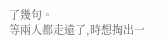了幾句。
等兩人都走遠了,時想掏出一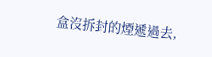盒沒拆封的煙遞過去,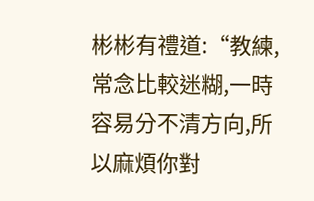彬彬有禮道:“教練,常念比較迷糊,一時容易分不清方向,所以麻煩你對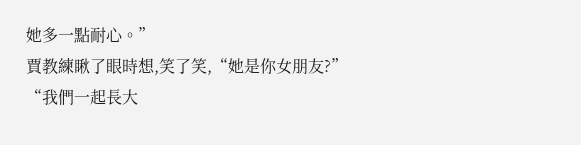她多一點耐心。”
賈教練瞅了眼時想,笑了笑,“她是你女朋友?”
“我們一起長大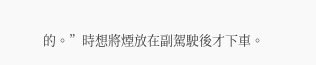的。”時想將煙放在副駕駛後才下車。